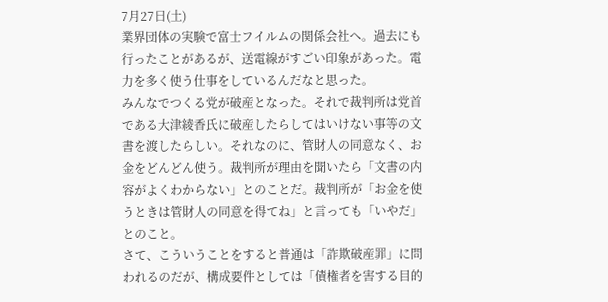7月27日(土)
業界団体の実験で富士フイルムの関係会社へ。過去にも行ったことがあるが、送電線がすごい印象があった。電力を多く使う仕事をしているんだなと思った。
みんなでつくる党が破産となった。それで裁判所は党首である大津綾香氏に破産したらしてはいけない事等の文書を渡したらしい。それなのに、管財人の同意なく、お金をどんどん使う。裁判所が理由を聞いたら「文書の内容がよくわからない」とのことだ。裁判所が「お金を使うときは管財人の同意を得てね」と言っても「いやだ」とのこと。
さて、こういうことをすると普通は「詐欺破産罪」に問われるのだが、構成要件としては「債権者を害する目的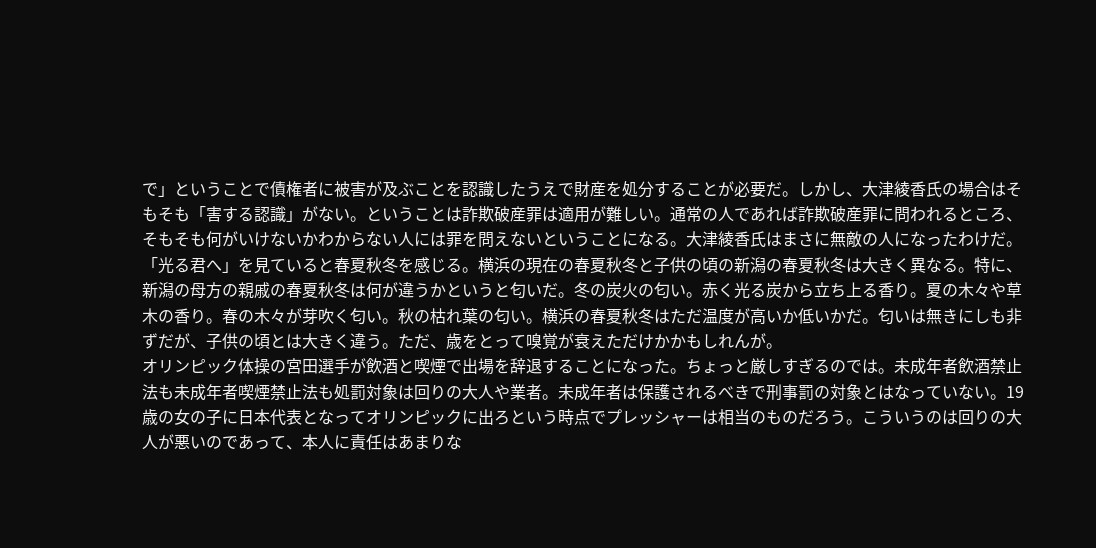で」ということで債権者に被害が及ぶことを認識したうえで財産を処分することが必要だ。しかし、大津綾香氏の場合はそもそも「害する認識」がない。ということは詐欺破産罪は適用が難しい。通常の人であれば詐欺破産罪に問われるところ、そもそも何がいけないかわからない人には罪を問えないということになる。大津綾香氏はまさに無敵の人になったわけだ。
「光る君へ」を見ていると春夏秋冬を感じる。横浜の現在の春夏秋冬と子供の頃の新潟の春夏秋冬は大きく異なる。特に、新潟の母方の親戚の春夏秋冬は何が違うかというと匂いだ。冬の炭火の匂い。赤く光る炭から立ち上る香り。夏の木々や草木の香り。春の木々が芽吹く匂い。秋の枯れ葉の匂い。横浜の春夏秋冬はただ温度が高いか低いかだ。匂いは無きにしも非ずだが、子供の頃とは大きく違う。ただ、歳をとって嗅覚が衰えただけかかもしれんが。
オリンピック体操の宮田選手が飲酒と喫煙で出場を辞退することになった。ちょっと厳しすぎるのでは。未成年者飲酒禁止法も未成年者喫煙禁止法も処罰対象は回りの大人や業者。未成年者は保護されるべきで刑事罰の対象とはなっていない。19歳の女の子に日本代表となってオリンピックに出ろという時点でプレッシャーは相当のものだろう。こういうのは回りの大人が悪いのであって、本人に責任はあまりな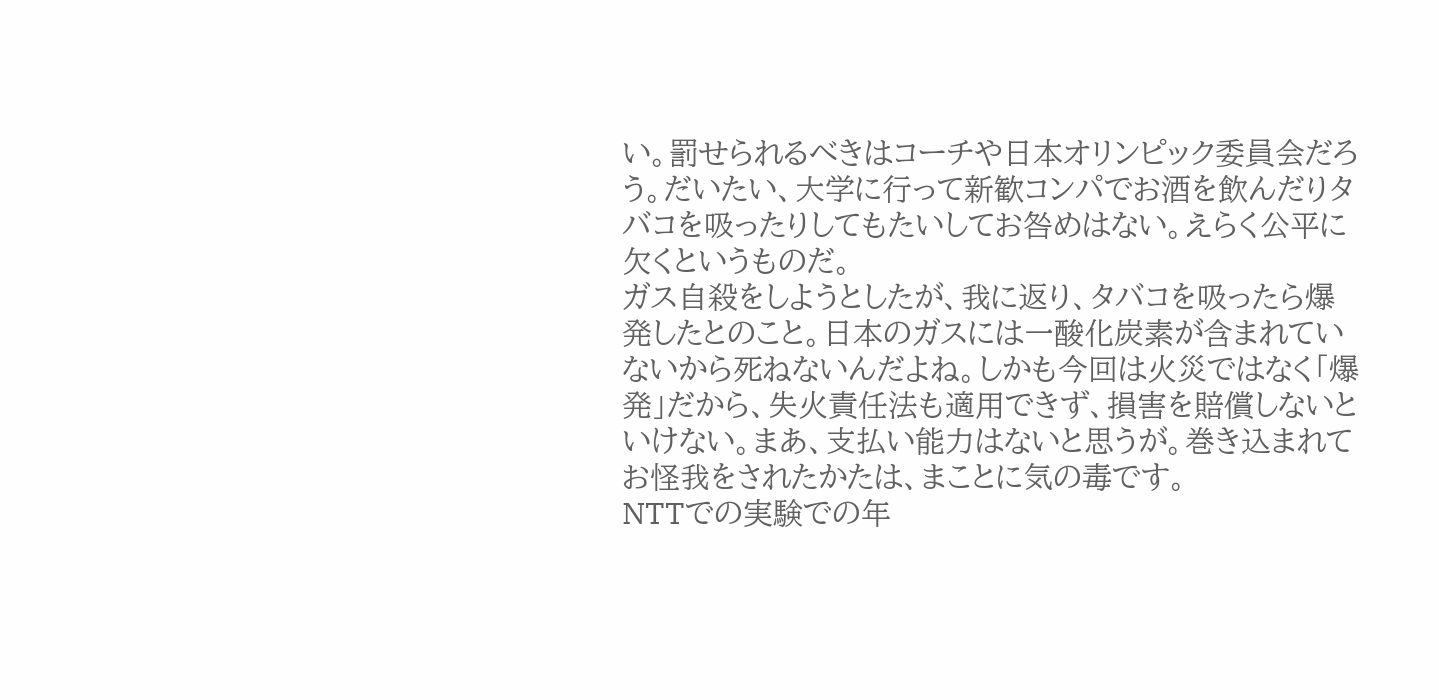い。罰せられるべきはコーチや日本オリンピック委員会だろう。だいたい、大学に行って新歓コンパでお酒を飲んだりタバコを吸ったりしてもたいしてお咎めはない。えらく公平に欠くというものだ。
ガス自殺をしようとしたが、我に返り、タバコを吸ったら爆発したとのこと。日本のガスには一酸化炭素が含まれていないから死ねないんだよね。しかも今回は火災ではなく「爆発」だから、失火責任法も適用できず、損害を賠償しないといけない。まあ、支払い能力はないと思うが。巻き込まれてお怪我をされたかたは、まことに気の毒です。
NTTでの実験での年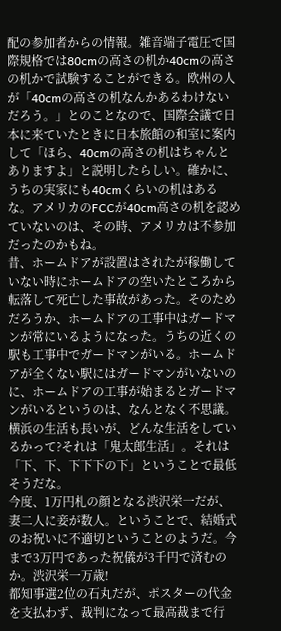配の参加者からの情報。雑音端子電圧で国際規格では80cmの高さの机か40cmの高さの机かで試験することができる。欧州の人が「40cmの高さの机なんかあるわけないだろう。」とのことなので、国際会議で日本に来ていたときに日本旅館の和室に案内して「ほら、40cmの高さの机はちゃんとありますよ」と説明したらしい。確かに、うちの実家にも40cmくらいの机はあるな。アメリカのFCCが40cm高さの机を認めていないのは、その時、アメリカは不参加だったのかもね。
昔、ホームドアが設置はされたが稼働していない時にホームドアの空いたところから転落して死亡した事故があった。そのためだろうか、ホームドアの工事中はガードマンが常にいるようになった。うちの近くの駅も工事中でガードマンがいる。ホームドアが全くない駅にはガードマンがいないのに、ホームドアの工事が始まるとガードマンがいるというのは、なんとなく不思議。
横浜の生活も長いが、どんな生活をしているかって?それは「鬼太郎生活」。それは「下、下、下下下の下」ということで最低そうだな。
今度、1万円札の顔となる渋沢栄一だが、妻二人に妾が数人。ということで、結婚式のお祝いに不適切ということのようだ。今まで3万円であった祝儀が3千円で済むのか。渋沢栄一万歳!
都知事選2位の石丸だが、ポスターの代金を支払わず、裁判になって最高裁まで行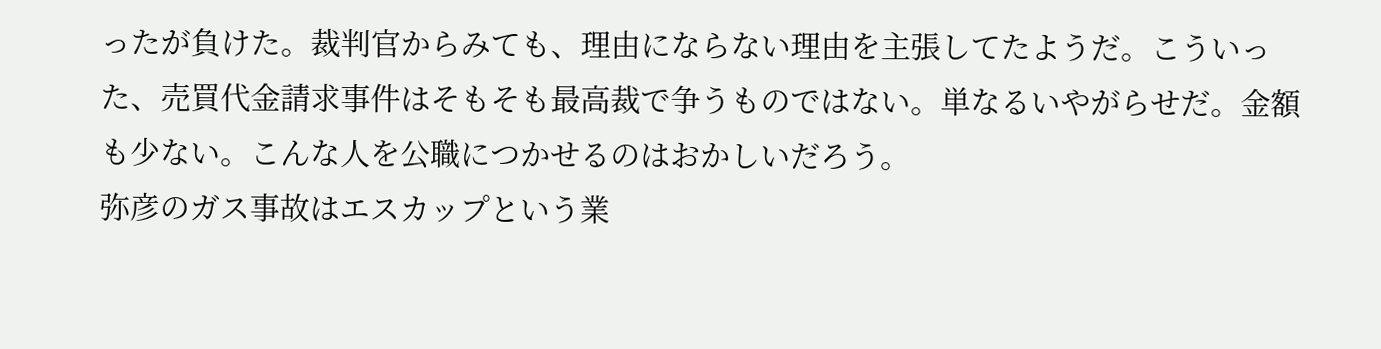ったが負けた。裁判官からみても、理由にならない理由を主張してたようだ。こういった、売買代金請求事件はそもそも最高裁で争うものではない。単なるいやがらせだ。金額も少ない。こんな人を公職につかせるのはおかしいだろう。
弥彦のガス事故はエスカップという業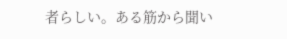者らしい。ある筋から聞い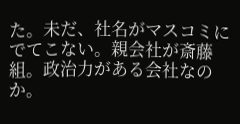た。未だ、社名がマスコミにでてこない。親会社が斎藤組。政治力がある会社なのか。